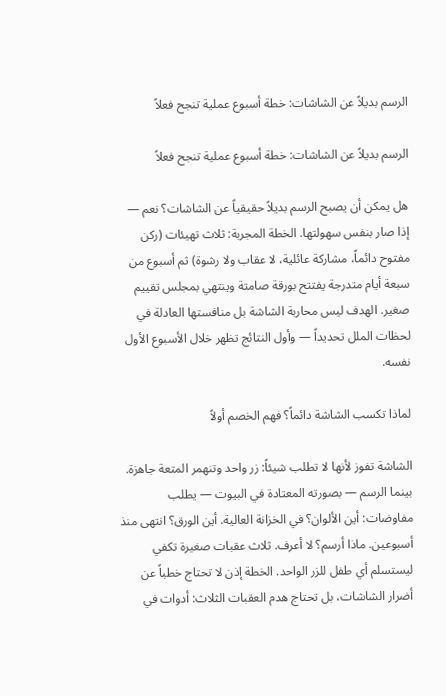الرسم بديلاً عن الشاشات: خطة أسبوع عملية تنجح فعلاً

الرسم بديلاً عن الشاشات: خطة أسبوع عملية تنجح فعلاً

هل يمكن أن يصبح الرسم بديلاً حقيقياً عن الشاشات؟ نعم — إذا صار بنفس سهولتها. الخطة المجربة: ثلاث تهيئات (ركن مفتوح دائماً، مشاركة عائلية، لا عقاب ولا رشوة) ثم أسبوع من سبعة أيام متدرجة يفتتح بورقة صامتة وينتهي بمجلس تقييم صغير. الهدف ليس محاربة الشاشة بل منافستها العادلة في لحظات الملل تحديداً — وأول النتائج تظهر خلال الأسبوع الأول نفسه.

لماذا تكسب الشاشة دائماً؟ فهم الخصم أولاً

الشاشة تفوز لأنها لا تطلب شيئاً: زر واحد وتنهمر المتعة جاهزة. بينما الرسم — بصورته المعتادة في البيوت — يطلب مفاوضات: أين الألوان؟ في الخزانة العالية. أين الورق؟ انتهى منذ أسبوعين. ماذا أرسم؟ لا أعرف. ثلاث عقبات صغيرة تكفي ليستسلم أي طفل للزر الواحد. الخطة إذن لا تحتاج خطباً عن أضرار الشاشات، بل تحتاج هدم العقبات الثلاث: أدوات في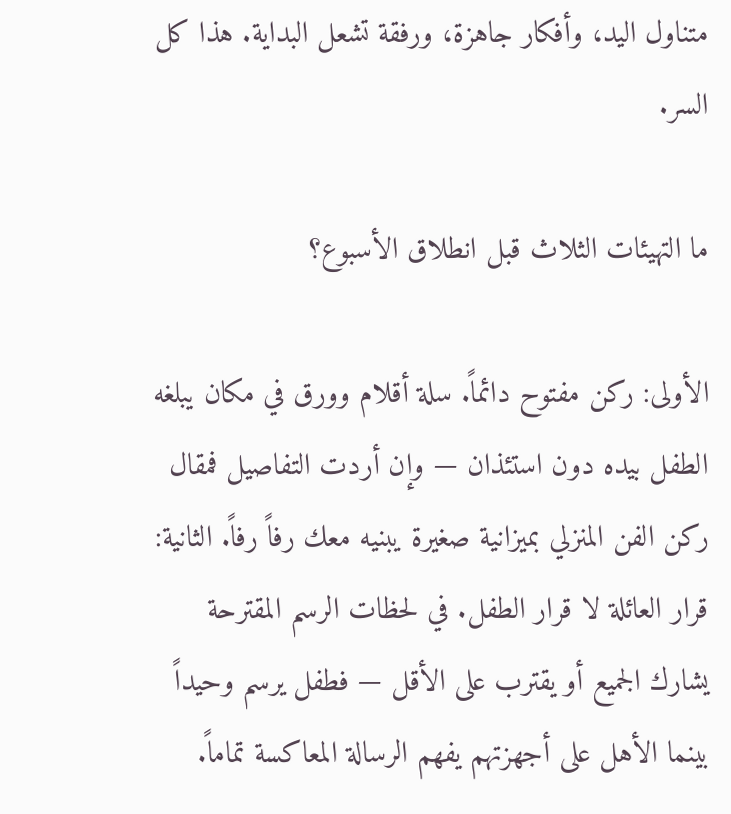متناول اليد، وأفكار جاهزة، ورفقة تشعل البداية. هذا كل السر.

ما التهيئات الثلاث قبل انطلاق الأسبوع؟

الأولى: ركن مفتوح دائماً. سلة أقلام وورق في مكان يبلغه الطفل بيده دون استئذان — وإن أردت التفاصيل فمقال ركن الفن المنزلي بميزانية صغيرة يبنيه معك رفاً رفاً. الثانية: قرار العائلة لا قرار الطفل. في لحظات الرسم المقترحة يشارك الجميع أو يقترب على الأقل — فطفل يرسم وحيداً بينما الأهل على أجهزتهم يفهم الرسالة المعاكسة تماماً.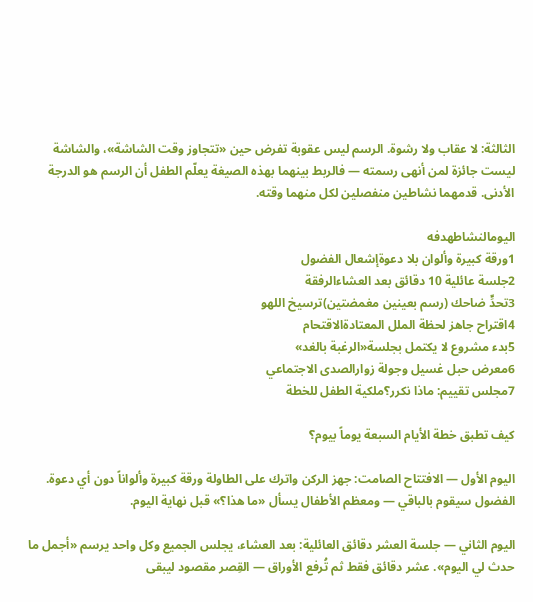الثالثة: لا عقاب ولا رشوة. الرسم ليس عقوبة تفرض حين «تتجاوز وقت الشاشة»، والشاشة ليست جائزة لمن أنهى رسمته — فالربط بينهما بهذه الصيغة يعلّم الطفل أن الرسم هو الدرجة الأدنى. قدمهما نشاطين منفصلين لكل منهما وقته.

اليومالنشاطهدفه
1ورقة كبيرة وألوان بلا دعوةإشعال الفضول
2جلسة عائلية 10 دقائق بعد العشاءالرفقة
3تحدٍّ ضاحك (رسم بعينين مغمضتين)ترسيخ اللهو
4اقتراح جاهز لحظة الملل المعتادةالاقتحام
5بدء مشروع لا يكتمل بجلسة«الرغبة بالغد»
6معرض حبل غسيل وجولة زوارالصدى الاجتماعي
7مجلس تقييم: ماذا نكرر؟ملكية الطفل للخطة

كيف تطبق خطة الأيام السبعة يوماً بيوم؟

اليوم الأول — الافتتاح الصامت: جهز الركن واترك على الطاولة ورقة كبيرة وألواناً دون أي دعوة. الفضول سيقوم بالباقي — ومعظم الأطفال يسأل «ما هذا؟» قبل نهاية اليوم.

اليوم الثاني — جلسة العشر دقائق العائلية: بعد العشاء، يجلس الجميع وكل واحد يرسم «أجمل ما حدث لي اليوم». عشر دقائق فقط ثم تُرفع الأوراق — القِصر مقصود ليبقى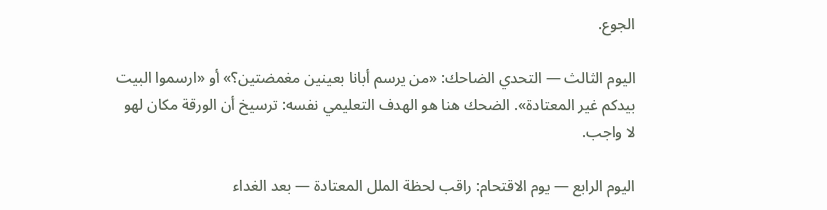الجوع.

اليوم الثالث — التحدي الضاحك: «من يرسم أبانا بعينين مغمضتين؟» أو «ارسموا البيت بيدكم غير المعتادة». الضحك هنا هو الهدف التعليمي نفسه: ترسيخ أن الورقة مكان لهو لا واجب.

اليوم الرابع — يوم الاقتحام: راقب لحظة الملل المعتادة — بعد الغداء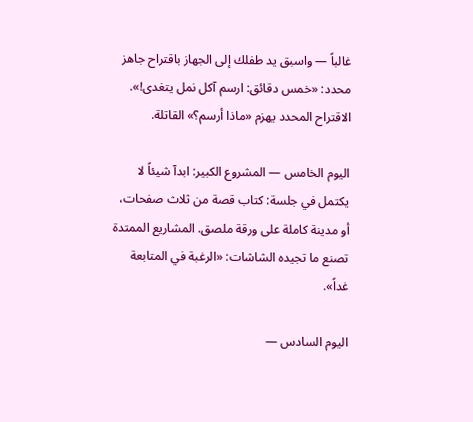غالباً — واسبق يد طفلك إلى الجهاز باقتراح جاهز محدد: «خمس دقائق: ارسم آكل نمل يتغدى!». الاقتراح المحدد يهزم «ماذا أرسم؟» القاتلة.

اليوم الخامس — المشروع الكبير: ابدآ شيئاً لا يكتمل في جلسة: كتاب قصة من ثلاث صفحات، أو مدينة كاملة على ورقة ملصق. المشاريع الممتدة تصنع ما تجيده الشاشات: «الرغبة في المتابعة غداً».

اليوم السادس —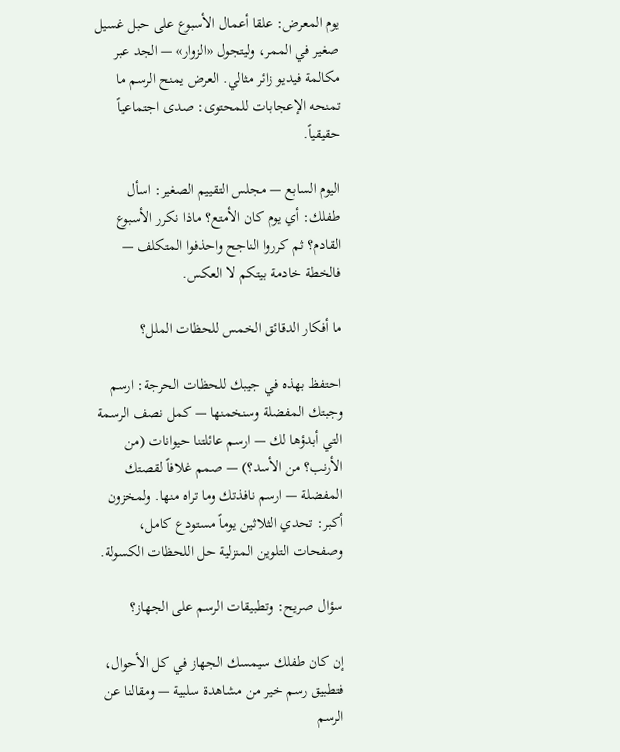يوم المعرض: علقا أعمال الأسبوع على حبل غسيل صغير في الممر، وليتجول «الزوار» — الجد عبر مكالمة فيديو زائر مثالي. العرض يمنح الرسم ما تمنحه الإعجابات للمحتوى: صدى اجتماعياً حقيقياً.

اليوم السابع — مجلس التقييم الصغير: اسأل طفلك: أي يوم كان الأمتع؟ ماذا نكرر الأسبوع القادم؟ ثم كرروا الناجح واحذفوا المتكلف — فالخطة خادمة بيتكم لا العكس.

ما أفكار الدقائق الخمس للحظات الملل؟

احتفظ بهذه في جيبك للحظات الحرجة: ارسم وجبتك المفضلة وسنخمنها — كمل نصف الرسمة التي أبدؤها لك — ارسم عائلتنا حيوانات (من الأرنب؟ من الأسد؟) — صمم غلافاً لقصتك المفضلة — ارسم نافذتك وما تراه منها. ولمخزون أكبر: تحدي الثلاثين يوماً مستودع كامل، وصفحات التلوين المنزلية حل اللحظات الكسولة.

سؤال صريح: وتطبيقات الرسم على الجهاز؟

إن كان طفلك سيمسك الجهاز في كل الأحوال، فتطبيق رسم خير من مشاهدة سلبية — ومقالنا عن الرسم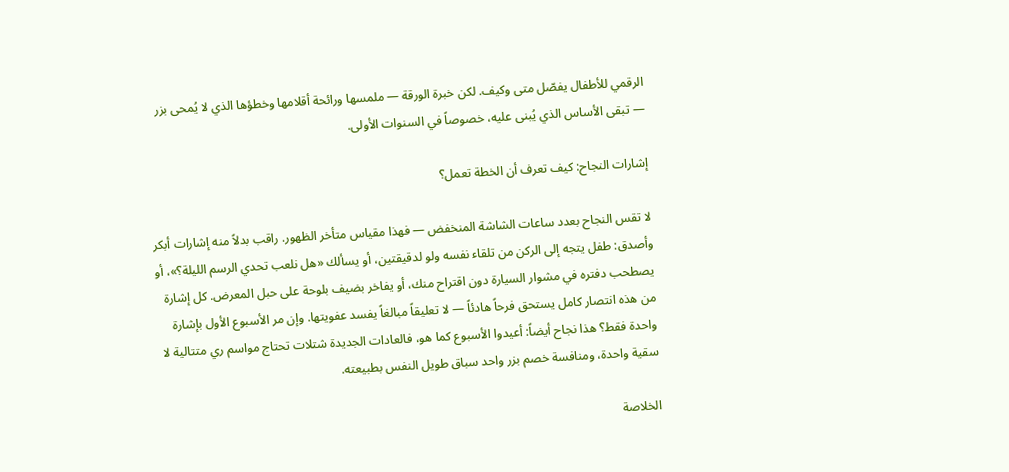الرقمي للأطفال يفصّل متى وكيف. لكن خبرة الورقة — ملمسها ورائحة أقلامها وخطؤها الذي لا يُمحى بزر — تبقى الأساس الذي يُبنى عليه، خصوصاً في السنوات الأولى.

إشارات النجاح: كيف تعرف أن الخطة تعمل؟

لا تقس النجاح بعدد ساعات الشاشة المنخفض — فهذا مقياس متأخر الظهور. راقب بدلاً منه إشارات أبكر وأصدق: طفل يتجه إلى الركن من تلقاء نفسه ولو لدقيقتين، أو يسألك «هل نلعب تحدي الرسم الليلة؟»، أو يصطحب دفتره في مشوار السيارة دون اقتراح منك، أو يفاخر بضيف بلوحة على حبل المعرض. كل إشارة من هذه انتصار كامل يستحق فرحاً هادئاً — لا تعليقاً مبالغاً يفسد عفويتها. وإن مر الأسبوع الأول بإشارة واحدة فقط؟ هذا نجاح أيضاً: أعيدوا الأسبوع كما هو، فالعادات الجديدة شتلات تحتاج مواسم ري متتالية لا سقية واحدة، ومنافسة خصم بزر واحد سباق طويل النفس بطبيعته.

الخلاصة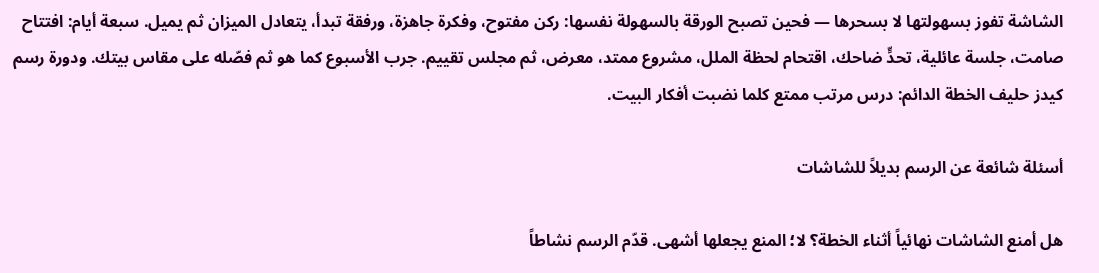الشاشة تفوز بسهولتها لا بسحرها — فحين تصبح الورقة بالسهولة نفسها: ركن مفتوح، وفكرة جاهزة، ورفقة تبدأ، يتعادل الميزان ثم يميل. سبعة أيام: افتتاح صامت، جلسة عائلية، تحدٍّ ضاحك، اقتحام لحظة الملل، مشروع ممتد، معرض، ثم مجلس تقييم. جرب الأسبوع كما هو ثم فصّله على مقاس بيتك. ودورة رسم كيدز حليف الخطة الدائم: درس مرتب ممتع كلما نضبت أفكار البيت.

أسئلة شائعة عن الرسم بديلاً للشاشات

هل أمنع الشاشات نهائياً أثناء الخطة؟ لا؛ المنع يجعلها أشهى. قدّم الرسم نشاطاً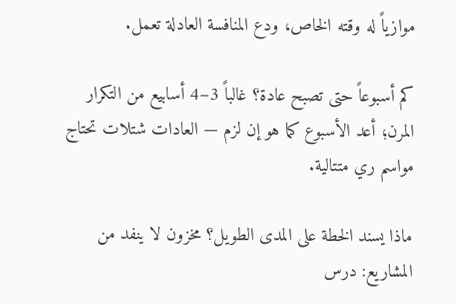موازياً له وقته الخاص، ودع المنافسة العادلة تعمل.

كم أسبوعاً حتى تصبح عادة؟ غالباً 3–4 أسابيع من التكرار المرن؛ أعد الأسبوع كما هو إن لزم — العادات شتلات تحتاج مواسم ري متتالية.

ماذا يسند الخطة على المدى الطويل؟ مخزون لا ينفد من المشاريع: درس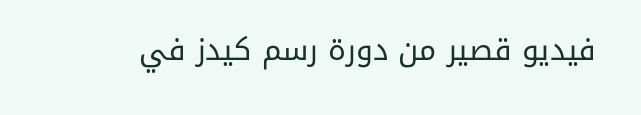فيديو قصير من دورة رسم كيدز في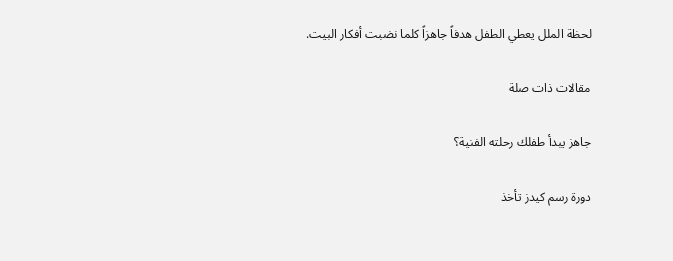لحظة الملل يعطي الطفل هدفاً جاهزاً كلما نضبت أفكار البيت.

مقالات ذات صلة

جاهز يبدأ طفلك رحلته الفنية؟

دورة رسم كيدز تأخذ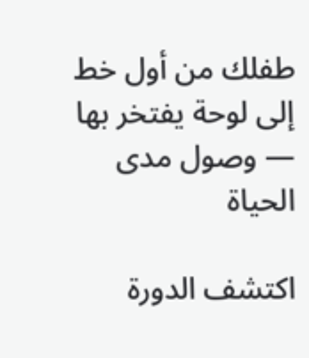طفلك من أول خط إلى لوحة يفتخر بها — وصول مدى الحياة

اكتشف الدورة